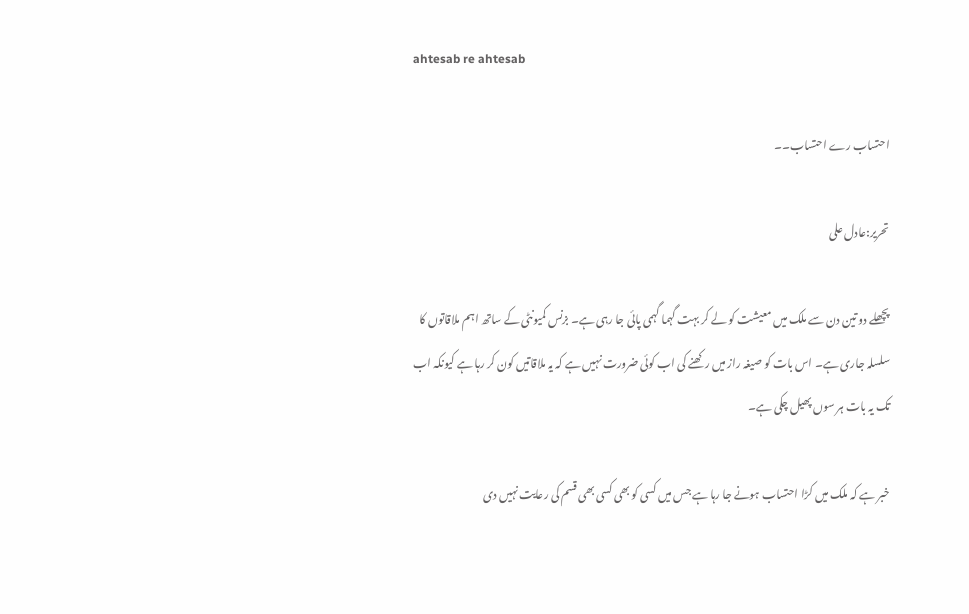ahtesab re ahtesab

احتساب رے احتساب۔۔

تحریر:عادل علی

پچھلے دو تین دن سے ملک میں معیشت کو لے کر بہت گہما گہمی پائی جا رہی ہے۔ بزنس کمیونٹی کے ساتھ اہم ملاقاتوں کا سلسلہ جاری ہے۔ اس بات کو صیغہ راز میں رکھنے کی اب کوئی ضرورت نہیں ہے کہ یہ ملاقاتیں کون کر رہا ہے کیونکہ اب تک یہ بات ہر سوں پھیل چکی ہے۔

خبر ہے کہ ملک میں کڑا احتساب ہونے جا رہا ہے جس میں کسی کو بھی کسی بھی قسم کی رعایت نہیں دی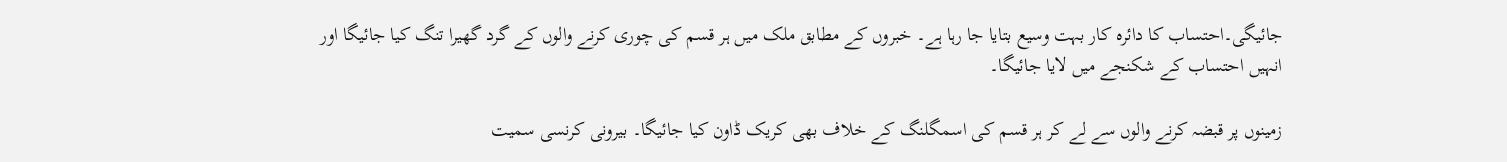جائیگی۔احتساب کا دائرہ کار بہت وسیع بتایا جا رہا ہے۔ خبروں کے مطابق ملک میں ہر قسم کی چوری کرنے والوں کے گرد گھیرا تنگ کیا جائیگا اور انہیں احتساب کے شکنجے میں لایا جائیگا۔

زمینوں پر قبضہ کرنے والوں سے لے کر ہر قسم کی اسمگلنگ کے خلاف بھی کریک ڈاون کیا جائیگا۔ بیرونی کرنسی سمیت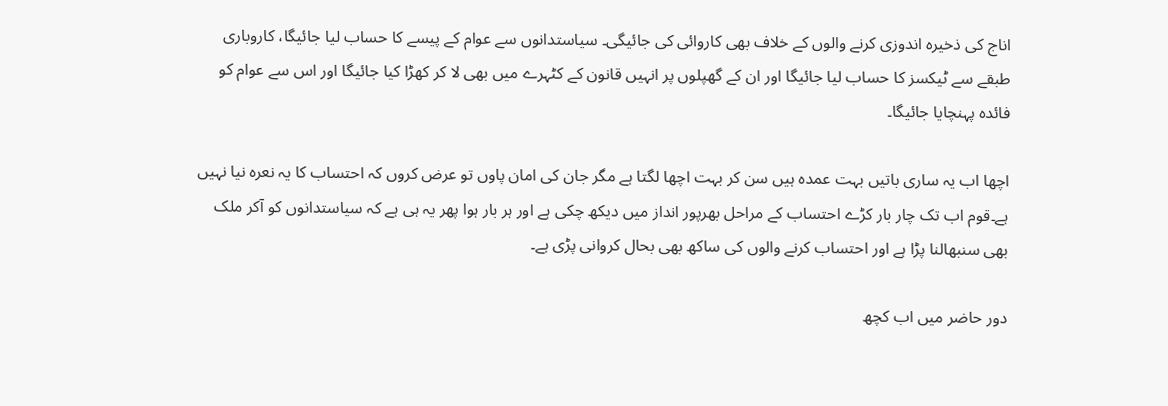اناج کی ذخیرہ اندوزی کرنے والوں کے خلاف بھی کاروائی کی جائیگی۔ سیاستدانوں سے عوام کے پیسے کا حساب لیا جائیگا، کاروباری طبقے سے ٹیکسز کا حساب لیا جائیگا اور ان کے گھپلوں پر انہیں قانون کے کٹہرے میں بھی لا کر کھڑا کیا جائیگا اور اس سے عوام کو فائدہ پہنچایا جائیگا۔

اچھا اب یہ ساری باتیں بہت عمدہ ہیں سن کر بہت اچھا لگتا ہے مگر جان کی امان پاوں تو عرض کروں کہ احتساب کا یہ نعرہ نیا نہیں ہے۔قوم اب تک چار بار کڑے احتساب کے مراحل بھرپور انداز میں دیکھ چکی ہے اور ہر بار ہوا پھر یہ ہی ہے کہ سیاستدانوں کو آکر ملک بھی سنبھالنا پڑا ہے اور احتساب کرنے والوں کی ساکھ بھی بحال کروانی پڑی ہے۔

دور حاضر میں اب کچھ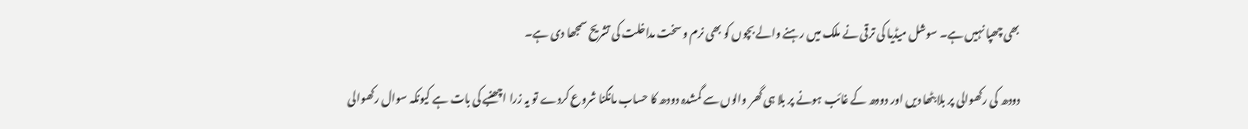بھی چھپا نہیں ہے۔ سوشل میڈیا کی ترقی نے ملک میں رہنے والے بچوں کو بھی نرم و سخت مداخلت کی تشریح سمجھا دی ہے۔

دودھ کی رکھوالی پر بلا بٹھا دیں اور دودھ کے غائب ہونے پر بلا ہی گھر والوں سے گمشدہ دودھ کا حساب مانگنا شروع کردے تو یہ زرا اچھنبے کی بات ہے کیونکہ سوال رکھوالی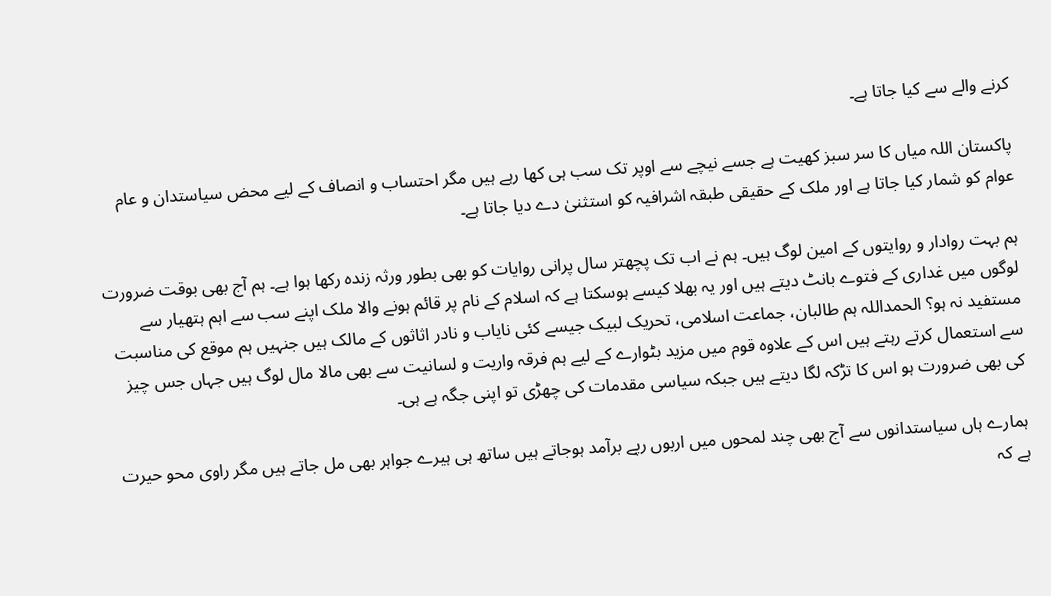کرنے والے سے کیا جاتا ہے۔

پاکستان اللہ میاں کا سر سبز کھیت ہے جسے نیچے سے اوپر تک سب ہی کھا رہے ہیں مگر احتساب و انصاف کے لیے محض سیاستدان و عام عوام کو شمار کیا جاتا ہے اور ملک کے حقیقی طبقہ اشرافیہ کو استثنیٰ دے دیا جاتا ہے۔

ہم بہت روادار و روایتوں کے امین لوگ ہیں۔ ہم نے اب تک پچھتر سال پرانی روایات کو بھی بطور ورثہ زندہ رکھا ہوا ہے۔ ہم آج بھی بوقت ضرورت لوگوں میں غداری کے فتوے بانٹ دیتے ہیں اور یہ بھلا کیسے ہوسکتا ہے کہ اسلام کے نام پر قائم ہونے والا ملک اپنے سب سے اہم ہتھیار سے مستفید نہ ہو؟ الحمداللہ ہم طالبان، جماعت اسلامی، تحریک لبیک جیسے کئی نایاب و نادر اثاثوں کے مالک ہیں جنہیں ہم موقع کی مناسبت سے استعمال کرتے رہتے ہیں اس کے علاوہ قوم میں مزید بٹوارے کے لیے ہم فرقہ واریت و لسانیت سے بھی مالا مال لوگ ہیں جہاں جس چیز کی بھی ضرورت ہو اس کا تڑکہ لگا دیتے ہیں جبکہ سیاسی مقدمات کی چھڑی تو اپنی جگہ ہے ہی۔

ہمارے ہاں سیاستدانوں سے آج بھی چند لمحوں میں اربوں رپے برآمد ہوجاتے ہیں ساتھ ہی ہیرے جواہر بھی مل جاتے ہیں مگر راوی محو حیرت ہے کہ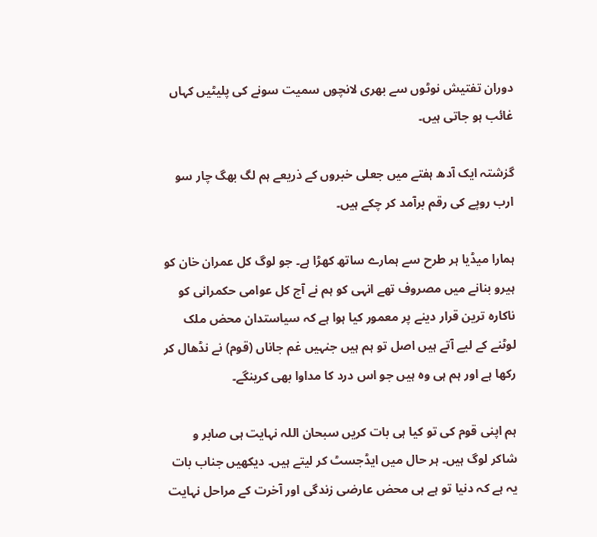دوران تفتیش نوٹوں سے بھری لانچوں سمیت سونے کی پلیٹیں کہاں غائب ہو جاتی ہیں۔

گزشتہ ایک آدھ ہفتے میں جعلی خبروں کے ذریعے ہم لگ بھگ چار سو ارب روپے کی رقم برآمد کر چکے ہیں۔

ہمارا میڈیا ہر طرح سے ہمارے ساتھ کھڑا ہے۔ جو لوگ کل عمران خان کو ہیرو بنانے میں مصروف تھے انہی کو ہم نے آج کل عوامی حکمرانی کو ناکارہ ترین قرار دینے پر معمور کیا ہوا ہے کہ سیاستدان محض ملک لوٹنے کے لیے آتے ہیں اصل تو ہم ہیں جنہیں غم جاناں (قوم) نے نڈھال کر رکھا ہے اور ہم ہی وہ ہیں جو اس درد کا مداوا بھی کرینگے۔

ہم اپنی قوم کی تو کیا ہی بات کریں سبحان اللہ نہایت ہی صابر و شاکر لوگ ہیں۔ ہر حال میں ایڈجسٹ کر لیتے ہیں۔ دیکھیں جناب بات یہ ہے کہ دنیا تو ہے ہی محض عارضی زندگی اور آخرت کے مراحل نہایت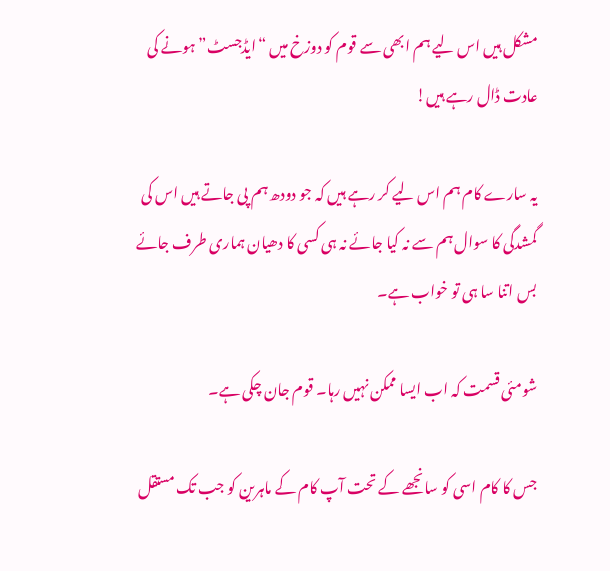مشکل ہیں اس لیے ہم ابھی سے قوم کو دوزخ میں “ایڈجسٹ” ہونے کی عادت ڈال رہے ہیں!

یہ سارے کام ہم اس لیے کر رہے ہیں کہ جو دودھ ہم پی جاتے ہیں اس کی گمشدگی کا سوال ہم سے نہ کیا جائے نہ ہی کسی کا دھیان ہماری طرف جائے بس اتنا سا ہی تو خواب ہے۔

شومئی قسمت کہ اب ایسا ممکن نہیں رہا۔ قوم جان چکی ہے۔

جس کا کام اسی کو سانجھے کے تحت آپ کام کے ماہرین کو جب تک مستقل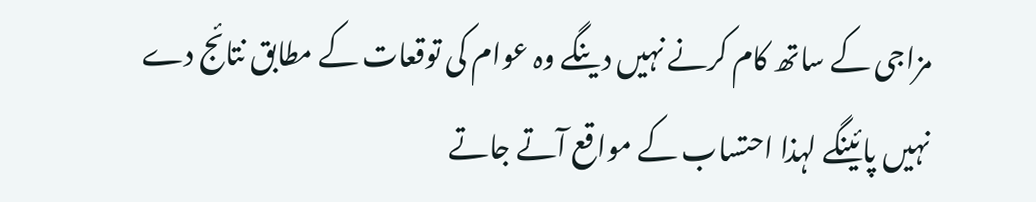مزاجی کے ساتھ کام کرنے نہیں دینگے وہ عوام کی توقعات کے مطابق نتائج دے نہیں پائینگے لہذا احتساب کے مواقع آتے جاتے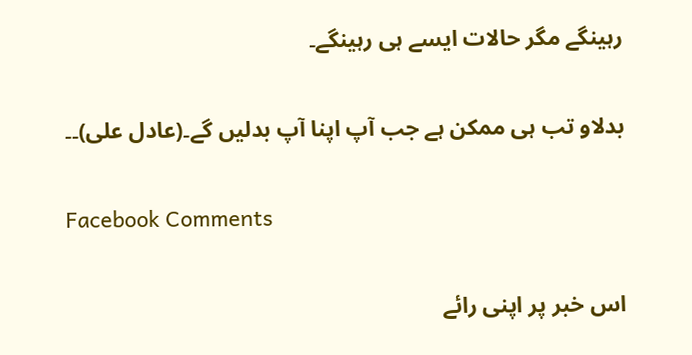رہینگے مگر حالات ایسے ہی رہینگے۔

بدلاو تب ہی ممکن ہے جب آپ اپنا آپ بدلیں گے۔(عادل علی)۔۔

Facebook Comments

اس خبر پر اپنی رائے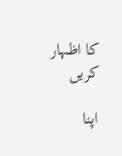کا اظہار کریں

اپنا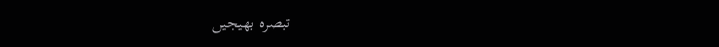تبصرہ بھیجیں